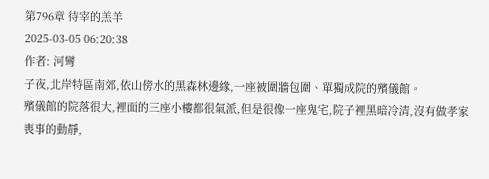第796章 待宰的羔羊
2025-03-05 06:20:38
作者: 河彎
子夜,北岸特區南郊,依山傍水的黑森林邊緣,一座被圍牆包圍、單獨成院的殯儀館。
殯儀館的院落很大,裡面的三座小樓都很氣派,但是很像一座鬼宅,院子裡黑暗冷清,沒有做孝家喪事的動靜,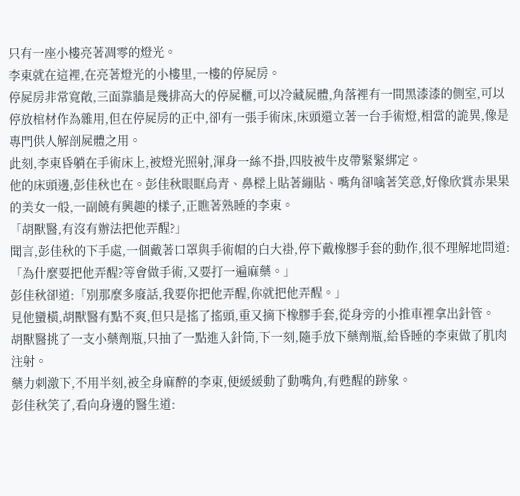只有一座小樓亮著凋零的燈光。
李東就在這裡,在亮著燈光的小樓里,一樓的停屍房。
停屍房非常寬敞,三面靠牆是幾排高大的停屍櫃,可以冷藏屍體,角落裡有一間黑漆漆的側室,可以停放棺材作為雜用,但在停屍房的正中,卻有一張手術床,床頭還立著一台手術燈,相當的詭異,像是專門供人解剖屍體之用。
此刻,李東昏躺在手術床上,被燈光照射,渾身一絲不掛,四肢被牛皮帶緊緊綁定。
他的床頭邊,彭佳秋也在。彭佳秋眼眶烏青、鼻樑上貼著繃貼、嘴角卻噙著笑意,好像欣賞赤果果的美女一般,一副饒有興趣的樣子,正瞧著熟睡的李東。
「胡獸醫,有沒有辦法把他弄醒?」
聞言,彭佳秋的下手處,一個戴著口罩與手術帽的白大褂,停下戴橡膠手套的動作,很不理解地問道:「為什麼要把他弄醒?等會做手術,又要打一遍麻藥。」
彭佳秋卻道:「別那麼多廢話,我要你把他弄醒,你就把他弄醒。」
見他蠻橫,胡獸醫有點不爽,但只是搖了搖頭,重又摘下橡膠手套,從身旁的小推車裡拿出針管。
胡獸醫挑了一支小藥劑瓶,只抽了一點進入針筒,下一刻,隨手放下藥劑瓶,給昏睡的李東做了肌肉注射。
藥力刺激下,不用半刻,被全身麻醉的李東,便緩緩動了動嘴角,有甦醒的跡象。
彭佳秋笑了,看向身邊的醫生道: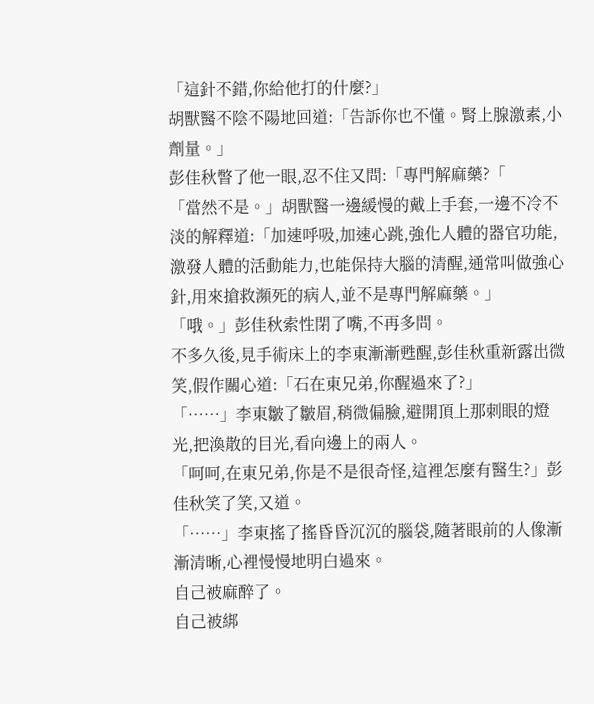「這針不錯,你給他打的什麼?」
胡獸醫不陰不陽地回道:「告訴你也不懂。腎上腺激素,小劑量。」
彭佳秋瞥了他一眼,忍不住又問:「專門解麻藥?「
「當然不是。」胡獸醫一邊緩慢的戴上手套,一邊不冷不淡的解釋道:「加速呼吸,加速心跳,強化人體的器官功能,激發人體的活動能力,也能保持大腦的清醒,通常叫做強心針,用來搶救瀕死的病人,並不是專門解麻藥。」
「哦。」彭佳秋索性閉了嘴,不再多問。
不多久後,見手術床上的李東漸漸甦醒,彭佳秋重新露出微笑,假作關心道:「石在東兄弟,你醒過來了?」
「……」李東皺了皺眉,稍微偏臉,避開頂上那刺眼的燈光,把渙散的目光,看向邊上的兩人。
「呵呵,在東兄弟,你是不是很奇怪,這裡怎麼有醫生?」彭佳秋笑了笑,又道。
「……」李東搖了搖昏昏沉沉的腦袋,隨著眼前的人像漸漸清晰,心裡慢慢地明白過來。
自己被麻醉了。
自己被綁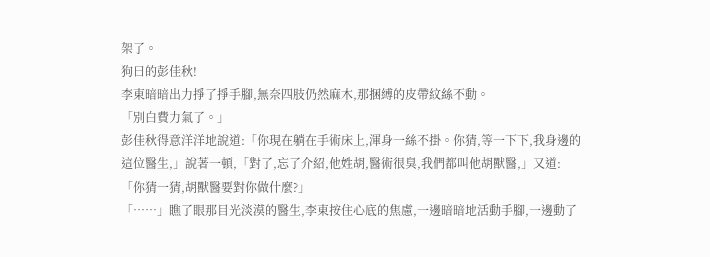架了。
狗曰的彭佳秋!
李東暗暗出力掙了掙手腳,無奈四肢仍然麻木,那捆縛的皮帶紋絲不動。
「別白費力氣了。」
彭佳秋得意洋洋地說道:「你現在躺在手術床上,渾身一絲不掛。你猜,等一下下,我身邊的這位醫生,」說著一頓,「對了,忘了介紹,他姓胡,醫術很臭,我們都叫他胡獸醫,」又道:「你猜一猜,胡獸醫要對你做什麼?」
「……」瞧了眼那目光淡漠的醫生,李東按住心底的焦慮,一邊暗暗地活動手腳,一邊動了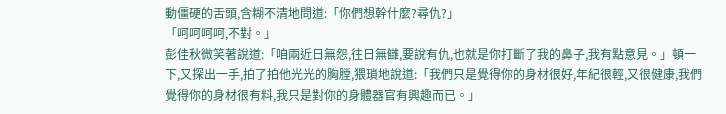動僵硬的舌頭,含糊不清地問道:「你們想幹什麼?尋仇?」
「呵呵呵呵,不對。」
彭佳秋微笑著說道:「咱兩近日無怨,往日無讎,要說有仇,也就是你打斷了我的鼻子,我有點意見。」頓一下,又探出一手,拍了拍他光光的胸膛,猥瑣地說道:「我們只是覺得你的身材很好,年紀很輕,又很健康,我們覺得你的身材很有料,我只是對你的身體器官有興趣而已。」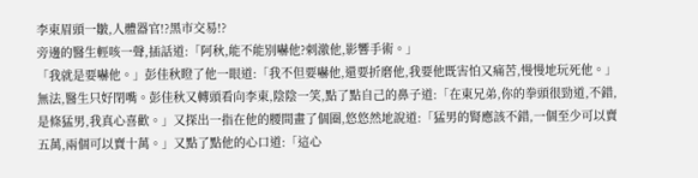李東眉頭一皺,人體器官!?黑市交易!?
旁邊的醫生輕咳一聲,插話道:「阿秋,能不能別嚇他?刺激他,影響手術。」
「我就是要嚇他。」彭佳秋瞪了他一眼道:「我不但要嚇他,還要折磨他,我要他既害怕又痛苦,慢慢地玩死他。」
無法,醫生只好閉嘴。彭佳秋又轉頭看向李東,陰陰一笑,點了點自己的鼻子道:「在東兄弟,你的拳頭很勁道,不錯,是條猛男,我真心喜歡。」又探出一指在他的腰間畫了個圈,悠悠然地說道:「猛男的腎應該不錯,一個至少可以賣五萬,兩個可以賣十萬。」又點了點他的心口道:「這心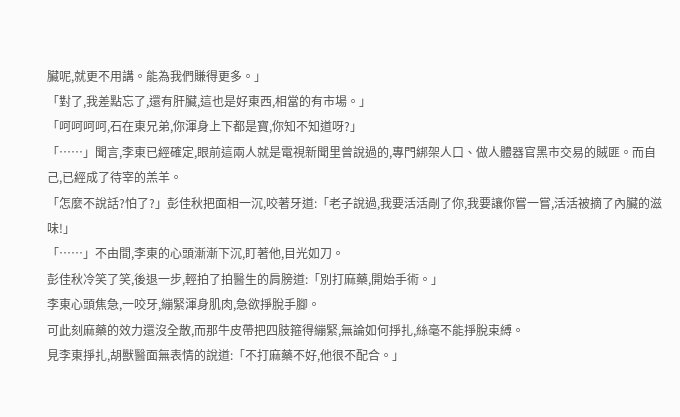臟呢,就更不用講。能為我們賺得更多。」
「對了,我差點忘了,還有肝臟,這也是好東西,相當的有市場。」
「呵呵呵呵,石在東兄弟,你渾身上下都是寶,你知不知道呀?」
「……」聞言,李東已經確定,眼前這兩人就是電視新聞里曾說過的,專門綁架人口、做人體器官黑市交易的賊匪。而自己,已經成了待宰的羔羊。
「怎麼不說話?怕了?」彭佳秋把面相一沉,咬著牙道:「老子說過,我要活活剮了你,我要讓你嘗一嘗,活活被摘了內臟的滋味!」
「……」不由間,李東的心頭漸漸下沉,盯著他,目光如刀。
彭佳秋冷笑了笑,後退一步,輕拍了拍醫生的肩膀道:「別打麻藥,開始手術。」
李東心頭焦急,一咬牙,繃緊渾身肌肉,急欲掙脫手腳。
可此刻麻藥的效力還沒全散,而那牛皮帶把四肢箍得繃緊,無論如何掙扎,絲毫不能掙脫束縛。
見李東掙扎,胡獸醫面無表情的說道:「不打麻藥不好,他很不配合。」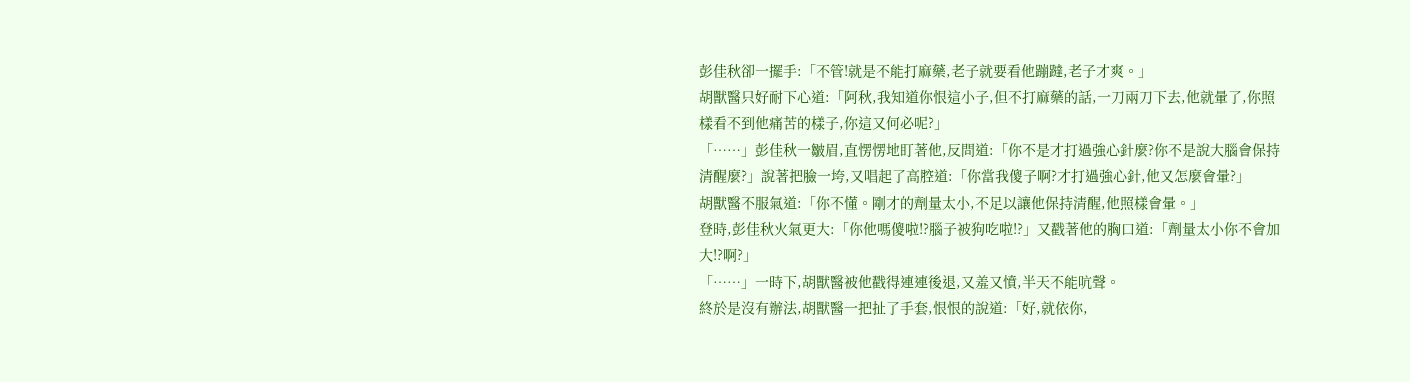彭佳秋卻一擺手:「不管!就是不能打麻藥,老子就要看他蹦躂,老子才爽。」
胡獸醫只好耐下心道:「阿秋,我知道你恨這小子,但不打麻藥的話,一刀兩刀下去,他就暈了,你照樣看不到他痛苦的樣子,你這又何必呢?」
「……」彭佳秋一皺眉,直愣愣地盯著他,反問道:「你不是才打過強心針麼?你不是說大腦會保持清醒麼?」說著把臉一垮,又唱起了高腔道:「你當我傻子啊?才打過強心針,他又怎麼會暈?」
胡獸醫不服氣道:「你不懂。剛才的劑量太小,不足以讓他保持清醒,他照樣會暈。」
登時,彭佳秋火氣更大:「你他嗎傻啦!?腦子被狗吃啦!?」又戳著他的胸口道:「劑量太小你不會加大!?啊?」
「……」一時下,胡獸醫被他戳得連連後退,又羞又憤,半天不能吭聲。
終於是沒有辦法,胡獸醫一把扯了手套,恨恨的說道:「好,就依你,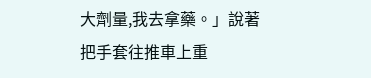大劑量,我去拿藥。」說著把手套往推車上重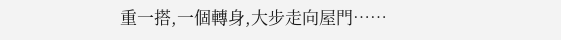重一搭,一個轉身,大步走向屋門……